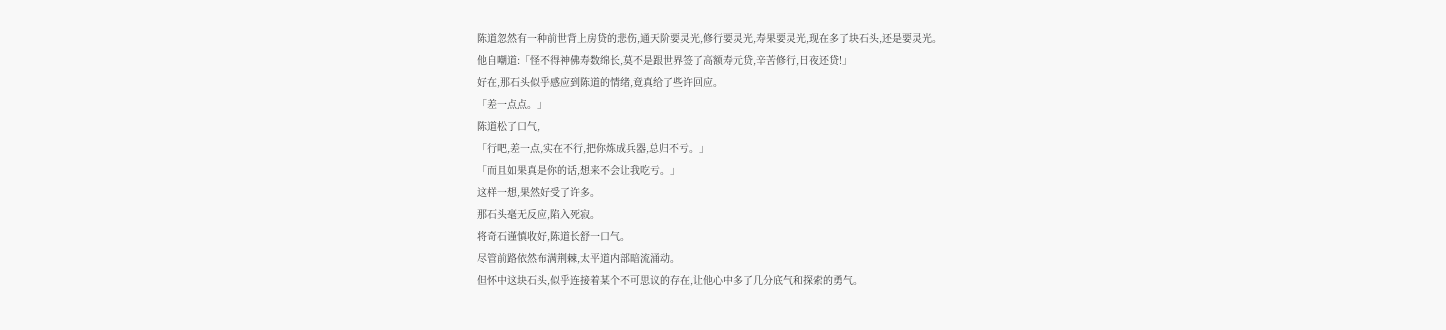陈道忽然有一种前世背上房贷的悲伤,通天阶要灵光,修行要灵光,寿果要灵光,现在多了块石头,还是要灵光。
他自嘲道:「怪不得神佛寿数绵长,莫不是跟世界签了高额寿元贷,辛苦修行,日夜还贷!」
好在,那石头似乎感应到陈道的情绪,竟真给了些许回应。
「差一点点。」
陈道松了口气,
「行吧,差一点,实在不行,把你炼成兵器,总归不亏。」
「而且如果真是你的话,想来不会让我吃亏。」
这样一想,果然好受了许多。
那石头毫无反应,陷入死寂。
将奇石谨慎收好,陈道长舒一口气。
尽管前路依然布满荆棘,太平道内部暗流涌动。
但怀中这块石头,似乎连接着某个不可思议的存在,让他心中多了几分底气和探索的勇气。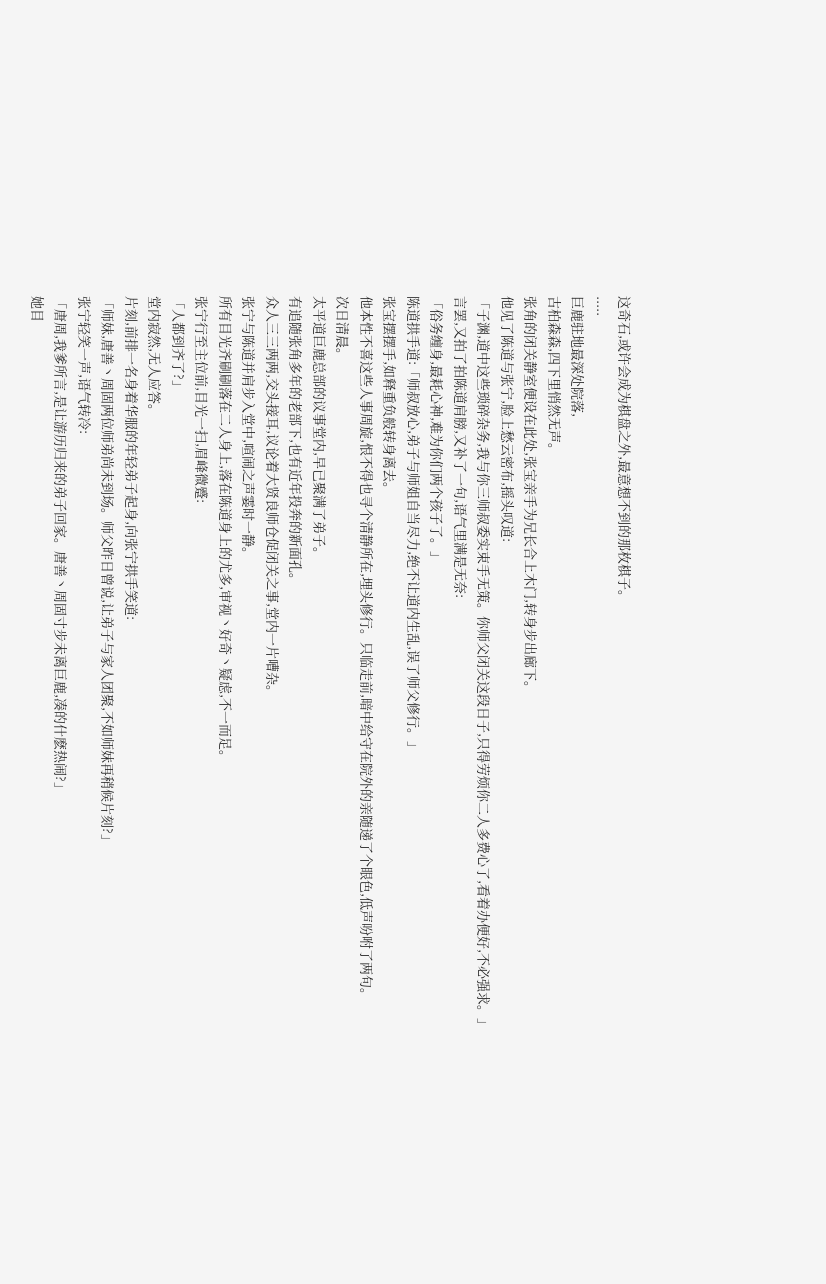这奇石,或许会成为棋盘之外,最意想不到的那枚棋子。
.....
巨鹿驻地最深处院落,
古柏森森,四下里悄然无声。
张角的闭关静室便设在此处,张宝亲手为兄长合上木门,转身步出廊下。
他见了陈道与张宁,脸上愁云密布,摇头叹道:
「子渊,道中这些琐碎杂务,我与你三师叔委实束手无策。你师父闭关这段日子,只得劳烦你二人多费心了,看着办便好,不必强求。」
言罢,又拍了拍陈道肩膀,又补了一句,语气里满是无奈:
「俗务缠身,最耗心神,难为你们两个孩子了。」
陈道拱手道:「师叔放心,弟子与师姐自当尽力,绝不让道内生乱,误了师父修行。」
张宝摆摆手,如释重负般转身离去。
他本性不喜这些人事周旋,恨不得也寻个清静所在,埋头修行。只临走前,暗中给守在院外的亲随递了个眼色,低声吩咐了两句。
次日清晨。
太平道巨鹿总部的议事堂内,早已聚满了弟子。
有追随张角多年的老部下,也有近年投奔的新面孔。
众人三三两两,交头接耳,议论着大贤良师仓促闭关之事,堂内一片嘈杂。
张宁与陈道并肩步入堂中,喧闹之声霎时一静。
所有目光齐刷刷落在二人身上,落在陈道身上的尤多,审视丶好奇丶疑虑,不一而足。
张宁行至主位前,目光一扫,眉峰微蹙:
「人都到齐了?」
堂内寂然,无人应答。
片刻,前排一名身着华服的年轻弟子起身,向张宁拱手笑道:
「师妹,唐善丶周固两位师弟尚未到场。师父昨日曾说,让弟子与家人团聚,不如师妹再稍候片刻?」
张宁轻笑一声,语气转冷:
「唐周,我爹所言,是让游历归来的弟子回家。唐善丶周固寸步未离巨鹿,凑的什麽热闹?」
她目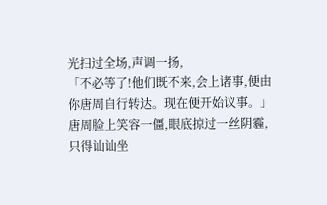光扫过全场,声调一扬,
「不必等了!他们既不来,会上诸事,便由你唐周自行转达。现在便开始议事。」
唐周脸上笑容一僵,眼底掠过一丝阴霾,只得讪讪坐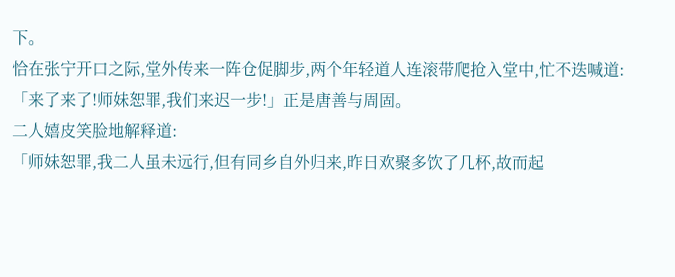下。
恰在张宁开口之际,堂外传来一阵仓促脚步,两个年轻道人连滚带爬抢入堂中,忙不迭喊道:
「来了来了!师妹恕罪,我们来迟一步!」正是唐善与周固。
二人嬉皮笑脸地解释道:
「师妹恕罪,我二人虽未远行,但有同乡自外归来,昨日欢聚多饮了几杯,故而起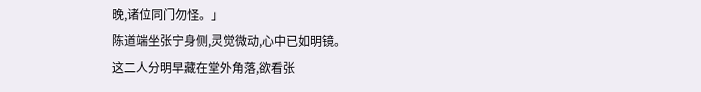晚,诸位同门勿怪。」
陈道端坐张宁身侧,灵觉微动,心中已如明镜。
这二人分明早藏在堂外角落,欲看张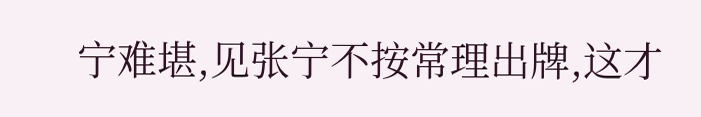宁难堪,见张宁不按常理出牌,这才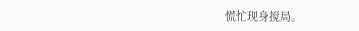慌忙现身搅局。